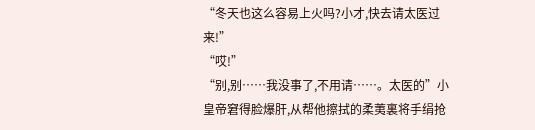“冬天也这么容易上火吗?小才,快去请太医过来!”
“哎!”
“别,别……我没事了,不用请……。太医的”小皇帝窘得脸爆肝,从帮他擦拭的柔荑裏将手绢抢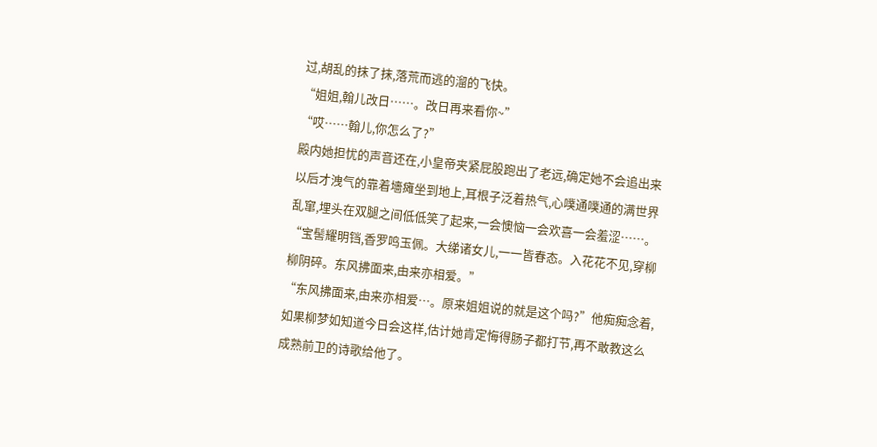过,胡乱的抹了抹,落荒而逃的溜的飞快。
“姐姐,翰儿改日……。改日再来看你~”
“哎……翰儿,你怎么了?”
殿内她担忧的声音还在,小皇帝夹紧屁股跑出了老远,确定她不会追出来以后才洩气的靠着墻瘫坐到地上,耳根子泛着热气,心噗通噗通的满世界乱窜,埋头在双腿之间低低笑了起来,一会懊恼一会欢喜一会羞涩……。
“宝髻耀明铛,香罗鸣玉佩。大绨诸女儿,一一皆春态。入花花不见,穿柳柳阴碎。东风拂面来,由来亦相爱。”
“东风拂面来,由来亦相爱…。原来姐姐说的就是这个吗?”他痴痴念着,如果柳梦如知道今日会这样,估计她肯定悔得肠子都打节,再不敢教这么成熟前卫的诗歌给他了。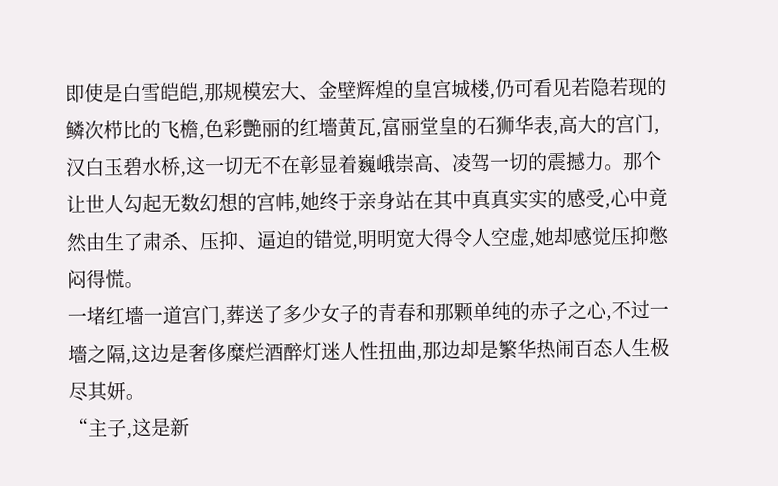即使是白雪皑皑,那规模宏大、金壁辉煌的皇宫城楼,仍可看见若隐若现的鳞次栉比的飞檐,色彩艷丽的红墻黄瓦,富丽堂皇的石狮华表,高大的宫门,汉白玉碧水桥,这一切无不在彰显着巍峨崇高、凌驾一切的震撼力。那个让世人勾起无数幻想的宫帏,她终于亲身站在其中真真实实的感受,心中竟然由生了肃杀、压抑、逼迫的错觉,明明宽大得令人空虚,她却感觉压抑憋闷得慌。
一堵红墻一道宫门,葬送了多少女子的青春和那颗单纯的赤子之心,不过一墻之隔,这边是奢侈糜烂酒醉灯迷人性扭曲,那边却是繁华热闹百态人生极尽其妍。
“主子,这是新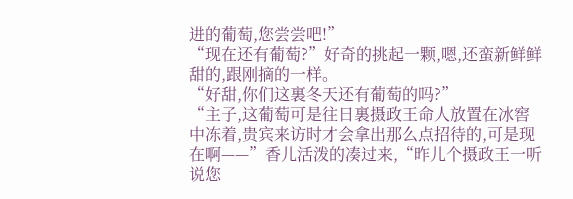进的葡萄,您尝尝吧!”
“现在还有葡萄?”好奇的挑起一颗,嗯,还蛮新鲜鲜甜的,跟刚摘的一样。
“好甜,你们这裏冬天还有葡萄的吗?”
“主子,这葡萄可是往日裏摄政王命人放置在冰窖中冻着,贵宾来访时才会拿出那么点招待的,可是现在啊——”香儿活泼的凑过来,“昨儿个摄政王一听说您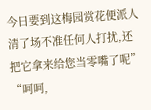今日要到这梅园赏花便派人清了场不准任何人打扰,还把它拿来给您当零嘴了呢”
“呵呵,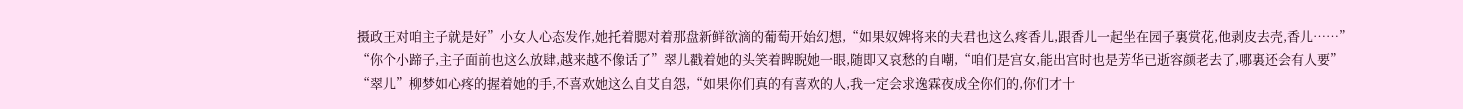摄政王对咱主子就是好”小女人心态发作,她托着腮对着那盘新鲜欲滴的葡萄开始幻想,“如果奴婢将来的夫君也这么疼香儿,跟香儿一起坐在园子裏赏花,他剥皮去壳,香儿……”
“你个小蹄子,主子面前也这么放肆,越来越不像话了”翠儿戳着她的头笑着睥睨她一眼,随即又哀愁的自嘲,“咱们是宫女,能出宫时也是芳华已逝容颜老去了,哪裏还会有人要”
“翠儿”柳梦如心疼的握着她的手,不喜欢她这么自艾自怨,“如果你们真的有喜欢的人,我一定会求逸霖夜成全你们的,你们才十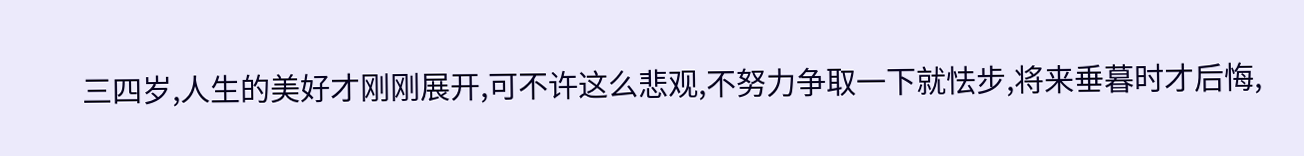三四岁,人生的美好才刚刚展开,可不许这么悲观,不努力争取一下就怯步,将来垂暮时才后悔,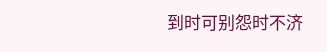到时可别怨时不济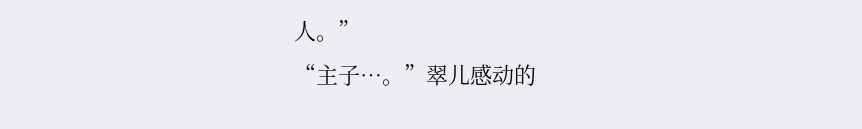人。”
“主子…。”翠儿感动的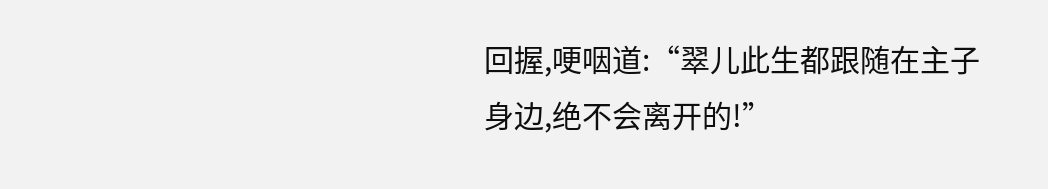回握,哽咽道:“翠儿此生都跟随在主子身边,绝不会离开的!”